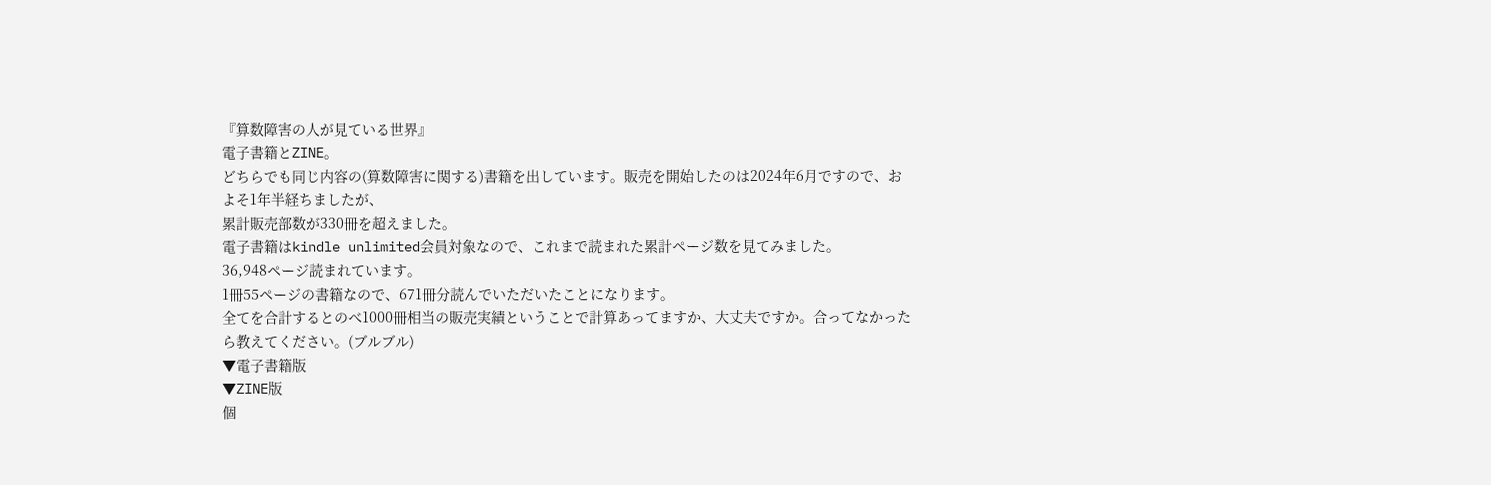『算数障害の人が見ている世界』
電子書籍とZINE。
どちらでも同じ内容の(算数障害に関する)書籍を出しています。販売を開始したのは2024年6月ですので、およそ1年半経ちましたが、
累計販売部数が330冊を超えました。
電子書籍はkindle unlimited会員対象なので、これまで読まれた累計ページ数を見てみました。
36,948ページ読まれています。
1冊55ページの書籍なので、671冊分読んでいただいたことになります。
全てを合計するとのべ1000冊相当の販売実績ということで計算あってますか、大丈夫ですか。合ってなかったら教えてください。(ブルブル)
▼電子書籍版
▼ZINE版
個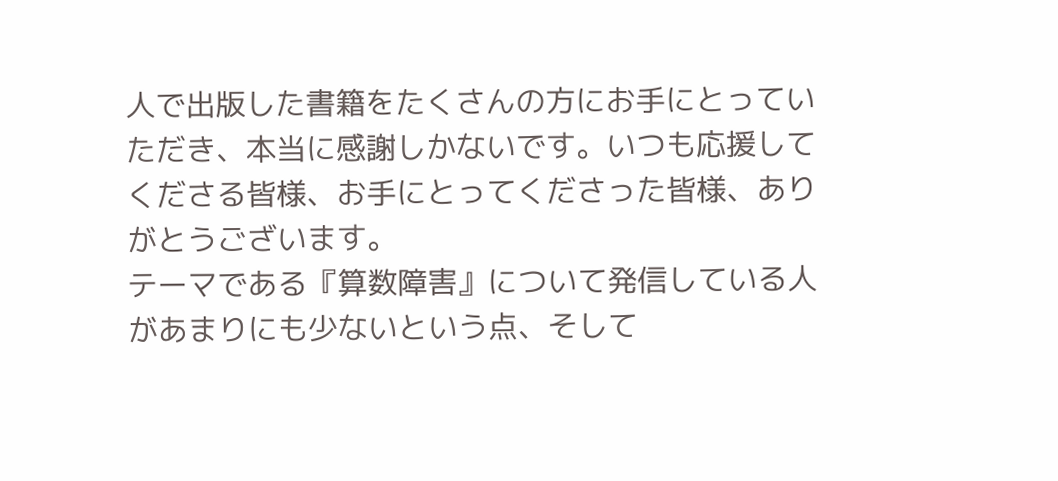人で出版した書籍をたくさんの方にお手にとっていただき、本当に感謝しかないです。いつも応援してくださる皆様、お手にとってくださった皆様、ありがとうございます。
テーマである『算数障害』について発信している人があまりにも少ないという点、そして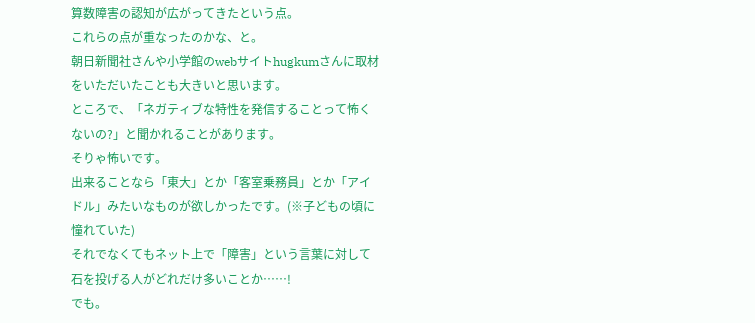算数障害の認知が広がってきたという点。
これらの点が重なったのかな、と。
朝日新聞社さんや小学館のwebサイトhugkumさんに取材をいただいたことも大きいと思います。
ところで、「ネガティブな特性を発信することって怖くないの?」と聞かれることがあります。
そりゃ怖いです。
出来ることなら「東大」とか「客室乗務員」とか「アイドル」みたいなものが欲しかったです。(※子どもの頃に憧れていた)
それでなくてもネット上で「障害」という言葉に対して石を投げる人がどれだけ多いことか……!
でも。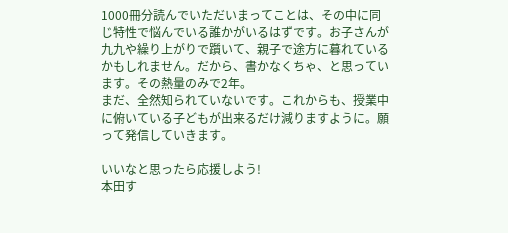1000冊分読んでいただいまってことは、その中に同じ特性で悩んでいる誰かがいるはずです。お子さんが九九や繰り上がりで躓いて、親子で途方に暮れているかもしれません。だから、書かなくちゃ、と思っています。その熱量のみで2年。
まだ、全然知られていないです。これからも、授業中に俯いている子どもが出来るだけ減りますように。願って発信していきます。

いいなと思ったら応援しよう!
本田す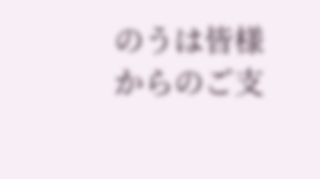のうは皆様からのご支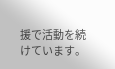援で活動を続けています。